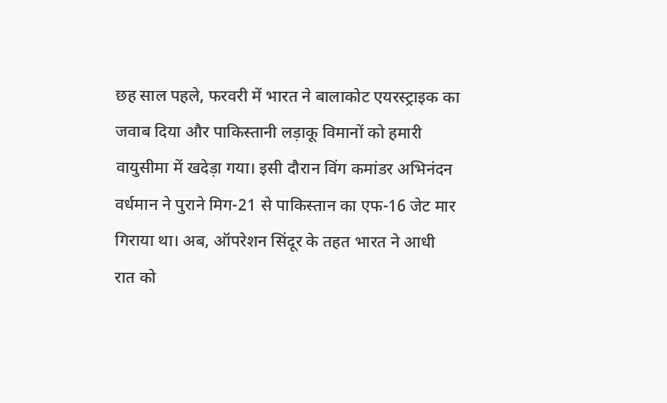छह साल पहले, फरवरी में भारत ने बालाकोट एयरस्ट्राइक का जवाब दिया और पाकिस्तानी लड़ाकू विमानों को हमारी वायुसीमा में खदेड़ा गया। इसी दौरान विंग कमांडर अभिनंदन वर्धमान ने पुराने मिग-21 से पाकिस्तान का एफ-16 जेट मार गिराया था। अब, ऑपरेशन सिंदूर के तहत भारत ने आधी रात को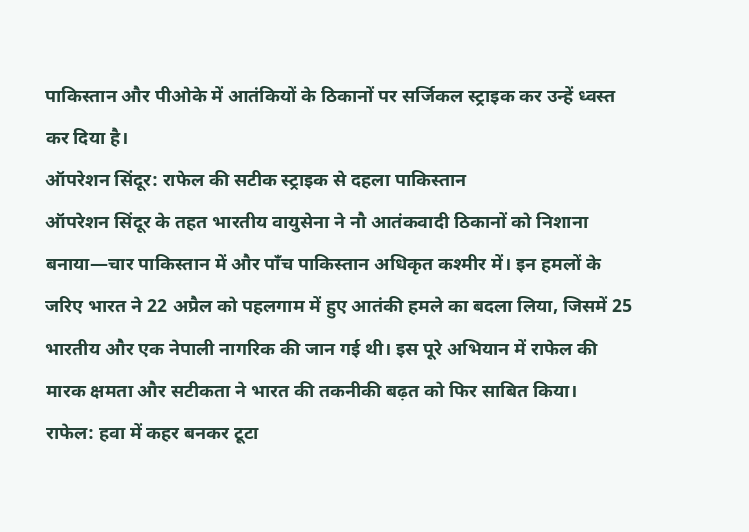पाकिस्तान और पीओके में आतंकियों के ठिकानों पर सर्जिकल स्ट्राइक कर उन्हें ध्वस्त कर दिया है।
ऑपरेशन सिंदूर: राफेल की सटीक स्ट्राइक से दहला पाकिस्तान
ऑपरेशन सिंदूर के तहत भारतीय वायुसेना ने नौ आतंकवादी ठिकानों को निशाना बनाया—चार पाकिस्तान में और पाँच पाकिस्तान अधिकृत कश्मीर में। इन हमलों के जरिए भारत ने 22 अप्रैल को पहलगाम में हुए आतंकी हमले का बदला लिया, जिसमें 25 भारतीय और एक नेपाली नागरिक की जान गई थी। इस पूरे अभियान में राफेल की मारक क्षमता और सटीकता ने भारत की तकनीकी बढ़त को फिर साबित किया।
राफेल: हवा में कहर बनकर टूटा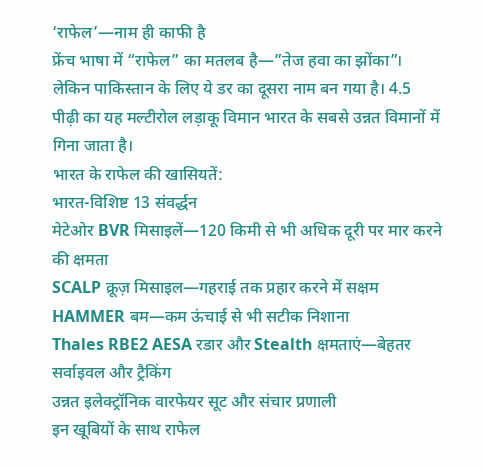‘राफेल’—नाम ही काफी है
फ्रेंच भाषा में “राफेल” का मतलब है—”तेज हवा का झोंका”। लेकिन पाकिस्तान के लिए ये डर का दूसरा नाम बन गया है। 4.5 पीढ़ी का यह मल्टीरोल लड़ाकू विमान भारत के सबसे उन्नत विमानों में गिना जाता है।
भारत के राफेल की खासियतें:
भारत-विशिष्ट 13 संवर्द्धन
मेटेओर BVR मिसाइलें—120 किमी से भी अधिक दूरी पर मार करने की क्षमता
SCALP क्रूज़ मिसाइल—गहराई तक प्रहार करने में सक्षम
HAMMER बम—कम ऊंचाई से भी सटीक निशाना
Thales RBE2 AESA रडार और Stealth क्षमताएं—बेहतर सर्वाइवल और ट्रैकिंग
उन्नत इलेक्ट्रॉनिक वारफेयर सूट और संचार प्रणाली
इन खूबियों के साथ राफेल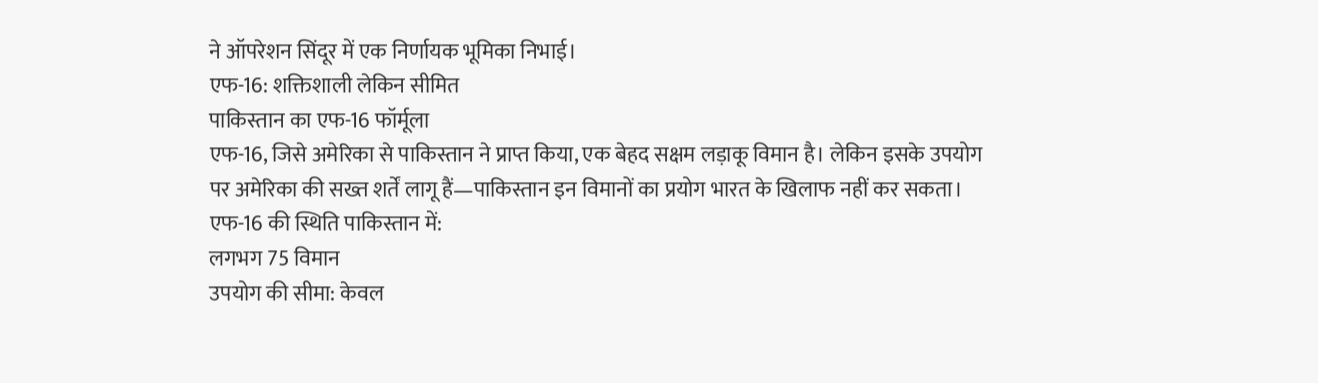ने ऑपरेशन सिंदूर में एक निर्णायक भूमिका निभाई।
एफ-16: शक्तिशाली लेकिन सीमित
पाकिस्तान का एफ-16 फॉर्मूला
एफ-16, जिसे अमेरिका से पाकिस्तान ने प्राप्त किया, एक बेहद सक्षम लड़ाकू विमान है। लेकिन इसके उपयोग पर अमेरिका की सख्त शर्तें लागू हैं—पाकिस्तान इन विमानों का प्रयोग भारत के खिलाफ नहीं कर सकता।
एफ-16 की स्थिति पाकिस्तान में:
लगभग 75 विमान
उपयोग की सीमा: केवल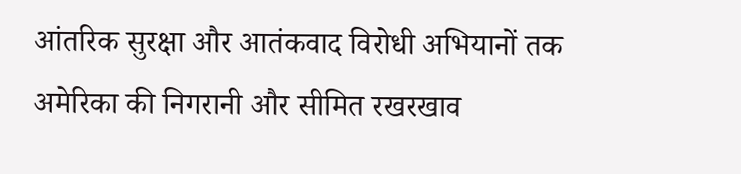आंतरिक सुरक्षा और आतंकवाद विरोधी अभियानों तक
अमेरिका की निगरानी और सीमित रखरखाव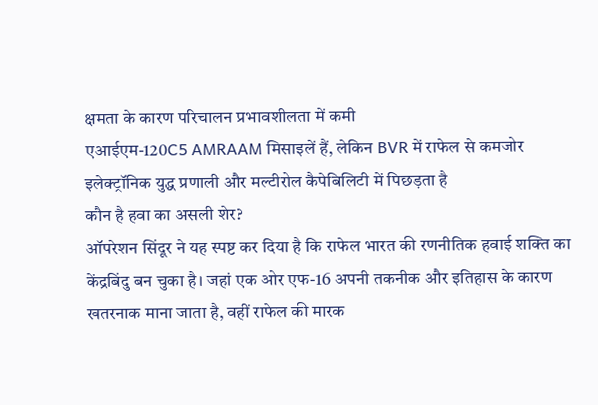क्षमता के कारण परिचालन प्रभावशीलता में कमी
एआईएम-120C5 AMRAAM मिसाइलें हैं, लेकिन BVR में राफेल से कमजोर
इलेक्ट्रॉनिक युद्ध प्रणाली और मल्टीरोल कैपेबिलिटी में पिछड़ता है
कौन है हवा का असली शेर?
ऑपरेशन सिंदूर ने यह स्पष्ट कर दिया है कि राफेल भारत की रणनीतिक हवाई शक्ति का केंद्रबिंदु बन चुका है। जहां एक ओर एफ-16 अपनी तकनीक और इतिहास के कारण खतरनाक माना जाता है, वहीं राफेल की मारक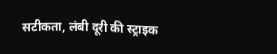सटीकता, लंबी दूरी की स्ट्राइक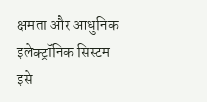क्षमता और आधुनिक इलेक्ट्रॉनिक सिस्टम इसे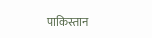पाकिस्तान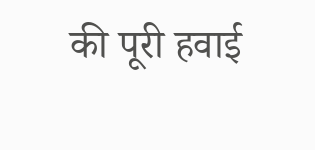की पूरी हवाई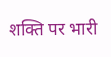शक्ति पर भारी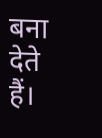बना देते हैं।